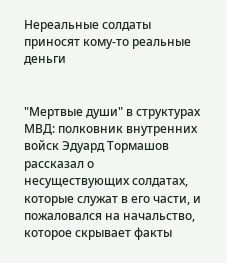Нереальные солдаты приносят кому-то реальные деньги


"Мертвые души" в структурах МВД: полковник внутренних войск Эдуард Тормашов рассказал о несуществующих солдатах, которые служат в его части, и пожаловался на начальство, которое скрывает факты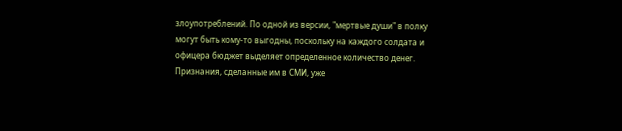злоупотреблений. По одной из версии, "мертвые души" в полку могут быть кому-то выгодны, поскольку на каждого солдата и офицера бюджет выделяет определенное количество денег. Признания, сделанные им в СМИ, уже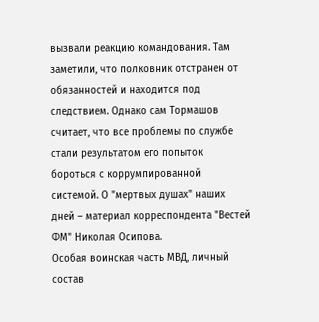вызвали реакцию командования. Там заметили, что полковник отстранен от обязанностей и находится под следствием. Однако сам Тормашов считает, что все проблемы по службе стали результатом его попыток бороться с коррумпированной системой. О "мертвых душах" наших дней – материал корреспондента "Вестей ФМ" Николая Осипова.
Особая воинская часть МВД, личный состав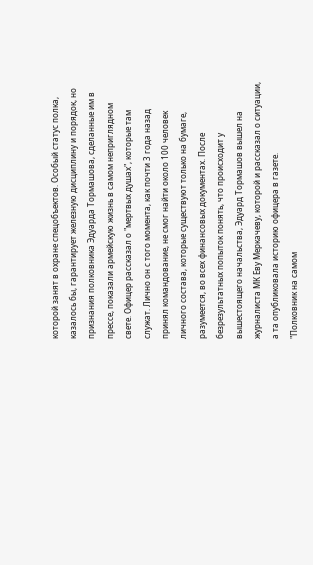которой занят в охране спецобъектов. Особый статус полка, казалось бы, гарантирует железную дисциплину и порядок, но признания полковника Эдуарда Тормашова, сделанные им в прессе, показали армейскую жизнь в самом неприглядном свете. Офицер рассказал о "мертвых душах", которые там служат. Лично он с того момента, как почти 3 года назад принял командование, не смог найти около 100 человек личного состава, которые существуют только на бумаге, разумеется, во всех финансовых документах. После безрезультатных попыток понять, что происходит у вышестоящего начальства, Эдуард Тормашов вышел на журналиста МК Еву Меркачеву, которой и рассказал о ситуации, а та опубликовала историю офицера в газете.
"Полковник на самом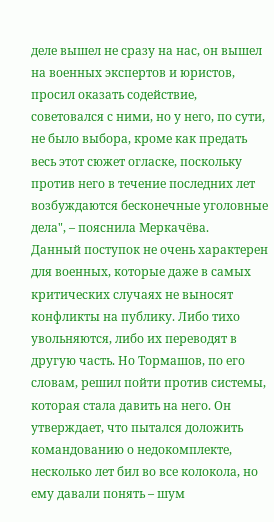деле вышел не сразу на нас, он вышел на военных экспертов и юристов, просил оказать содействие, советовался с ними, но у него, по сути, не было выбора, кроме как предать весь этот сюжет огласке, поскольку против него в течение последних лет возбуждаются бесконечные уголовные дела", – пояснила Меркачёва.
Данный поступок не очень характерен для военных, которые даже в самых критических случаях не выносят конфликты на публику. Либо тихо увольняются, либо их переводят в другую часть. Но Тормашов, по его словам, решил пойти против системы, которая стала давить на него. Он утверждает, что пытался доложить командованию о недокомплекте, несколько лет бил во все колокола, но ему давали понять – шум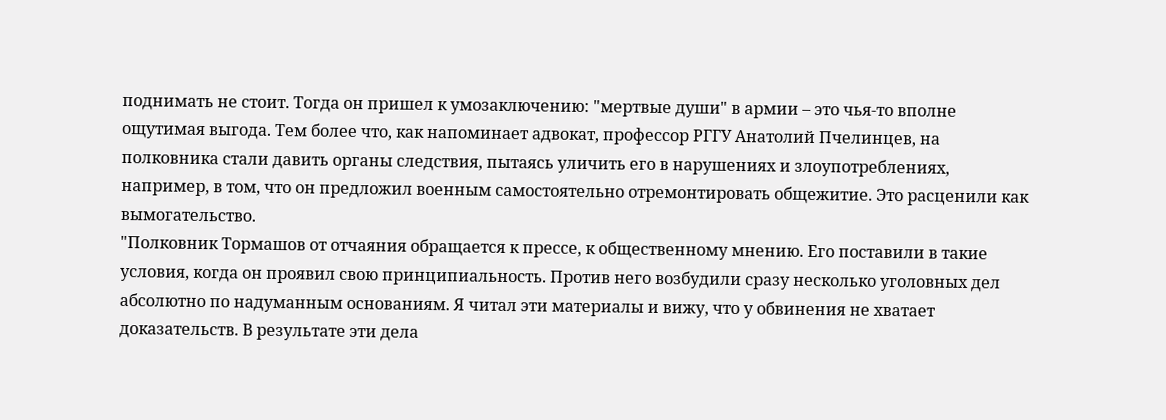поднимать не стоит. Тогда он пришел к умозаключению: "мертвые души" в армии – это чья-то вполне ощутимая выгода. Тем более что, как напоминает адвокат, профессор РГГУ Анатолий Пчелинцев, на полковника стали давить органы следствия, пытаясь уличить его в нарушениях и злоупотреблениях, например, в том, что он предложил военным самостоятельно отремонтировать общежитие. Это расценили как вымогательство.
"Полковник Тормашов от отчаяния обращается к прессе, к общественному мнению. Его поставили в такие условия, когда он проявил свою принципиальность. Против него возбудили сразу несколько уголовных дел абсолютно по надуманным основаниям. Я читал эти материалы и вижу, что у обвинения не хватает доказательств. В результате эти дела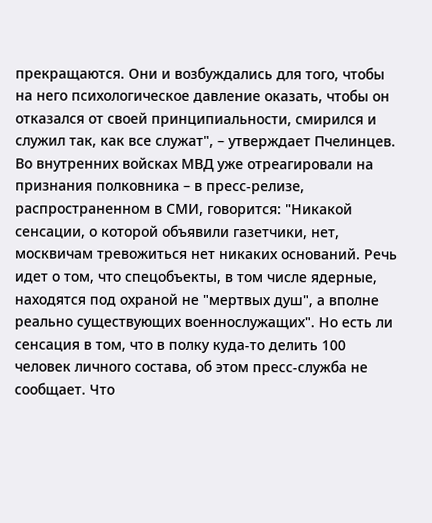прекращаются. Они и возбуждались для того, чтобы на него психологическое давление оказать, чтобы он отказался от своей принципиальности, смирился и служил так, как все служат", – утверждает Пчелинцев.
Во внутренних войсках МВД уже отреагировали на признания полковника – в пресс-релизе, распространенном в СМИ, говорится: "Никакой сенсации, о которой объявили газетчики, нет, москвичам тревожиться нет никаких оснований. Речь идет о том, что спецобъекты, в том числе ядерные, находятся под охраной не "мертвых душ", а вполне реально существующих военнослужащих". Но есть ли сенсация в том, что в полку куда-то делить 100 человек личного состава, об этом пресс-служба не сообщает. Что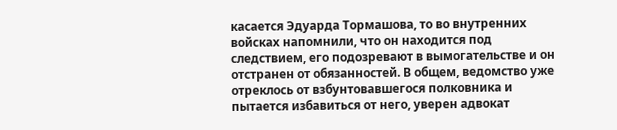касается Эдуарда Тормашова, то во внутренних войсках напомнили, что он находится под следствием, его подозревают в вымогательстве и он отстранен от обязанностей. В общем, ведомство уже отреклось от взбунтовавшегося полковника и пытается избавиться от него, уверен адвокат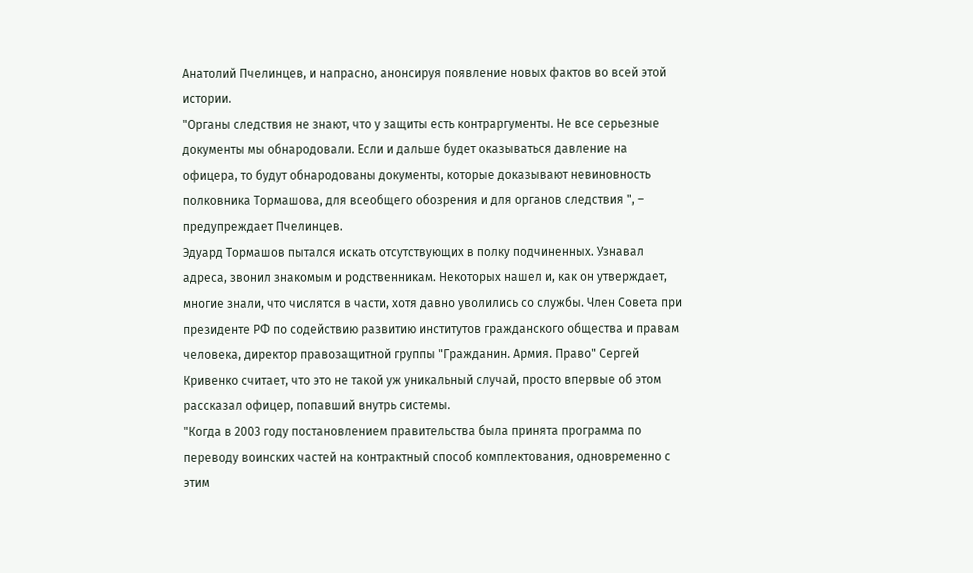Анатолий Пчелинцев, и напрасно, анонсируя появление новых фактов во всей этой истории.
"Органы следствия не знают, что у защиты есть контраргументы. Не все серьезные документы мы обнародовали. Если и дальше будет оказываться давление на офицера, то будут обнародованы документы, которые доказывают невиновность полковника Тормашова, для всеобщего обозрения и для органов следствия ", – предупреждает Пчелинцев.
Эдуард Тормашов пытался искать отсутствующих в полку подчиненных. Узнавал адреса, звонил знакомым и родственникам. Некоторых нашел и, как он утверждает, многие знали, что числятся в части, хотя давно уволились со службы. Член Совета при президенте РФ по содействию развитию институтов гражданского общества и правам человека, директор правозащитной группы "Гражданин. Армия. Право" Сергей Кривенко считает, что это не такой уж уникальный случай, просто впервые об этом рассказал офицер, попавший внутрь системы.
"Когда в 2003 году постановлением правительства была принята программа по переводу воинских частей на контрактный способ комплектования, одновременно с этим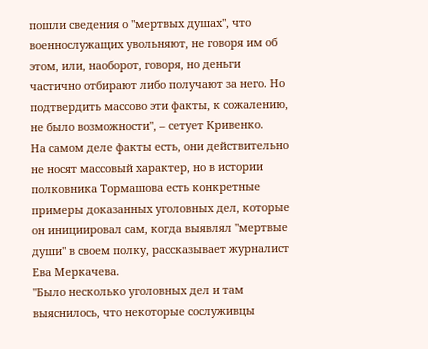пошли сведения о "мертвых душах", что военнослужащих увольняют, не говоря им об этом, или, наоборот, говоря, но деньги частично отбирают либо получают за него. Но подтвердить массово эти факты, к сожалению, не было возможности", – сетует Кривенко.
На самом деле факты есть, они действительно не носят массовый характер, но в истории полковника Тормашова есть конкретные примеры доказанных уголовных дел, которые он инициировал сам, когда выявлял "мертвые души" в своем полку, рассказывает журналист Ева Меркачева.
"Было несколько уголовных дел и там выяснилось, что некоторые сослуживцы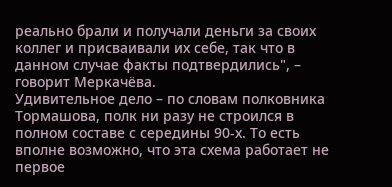реально брали и получали деньги за своих коллег и присваивали их себе, так что в данном случае факты подтвердились", – говорит Меркачёва.
Удивительное дело – по словам полковника Тормашова, полк ни разу не строился в полном составе с середины 90-х. То есть вполне возможно, что эта схема работает не первое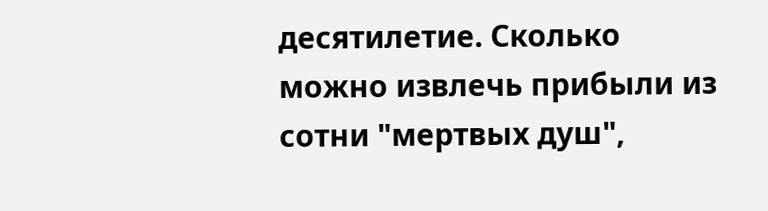десятилетие. Сколько можно извлечь прибыли из сотни "мертвых душ",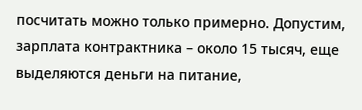посчитать можно только примерно. Допустим, зарплата контрактника – около 15 тысяч, еще выделяются деньги на питание,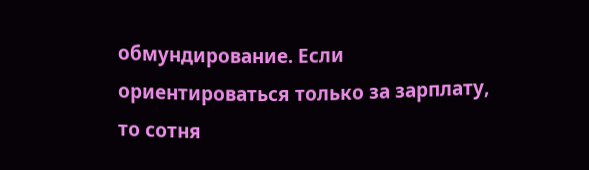обмундирование. Если ориентироваться только за зарплату, то сотня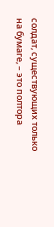солдат, существующих только на бумаге, – это полтора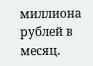миллиона рублей в месяц.